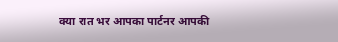क्या रात भर आपका पार्टनर आपकी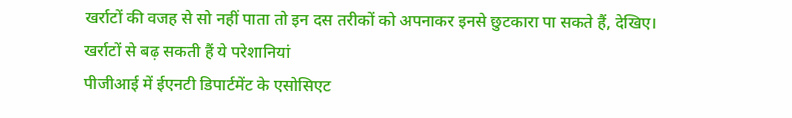खर्राटों की वजह से सो नहीं पाता तो इन दस तरीकों को अपनाकर इनसे छुटकारा पा सकते हैं, देखिए।
खर्राटों से बढ़ सकती हैं ये परेशानियां
पीजीआई में ईएनटी डिपार्टमेंट के एसोसिएट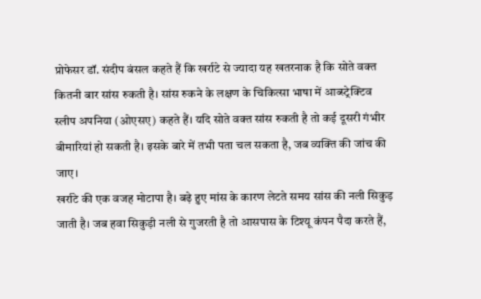प्रोफेसर डॉ. संदीप बंसल कहते हैं कि खर्राटे से ज्यादा यह खतरनाक है कि सोते वक्त कितनी बार सांस रुकती है। सांस रुकने के लक्षण के चिकित्सा भाषा में आब्स्ट्रेक्टिव स्लीप अपनिया (ओएसए) कहते हैं। यदि सोते वक्त सांस रुकती है तो कई दूसरी गंभीर बीमारियां हो सकती है। इसके बारे में तभी पता चल सकता है, जब व्यक्ति की जांच की जाए।
खर्राटे की एक वजह मोटापा है। बढ़े हुए मांस के कारण लेटते समय सांस की नली सिकुड़ जाती है। जब हवा सिकुड़ी नली से गुजरती है तो आसपास के टिश्यू कंपन पैदा करते हैं,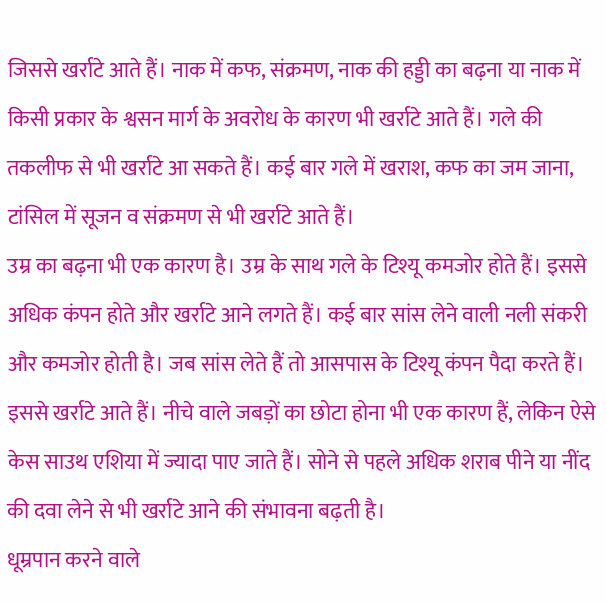जिससे खर्राटे आते हैं। नाक में कफ, संक्रमण, नाक की हड्डी का बढ़ना या नाक में किसी प्रकार के श्वसन मार्ग के अवरोध के कारण भी खर्राटे आते हैं। गले की तकलीफ से भी खर्राटे आ सकते हैं। कई बार गले में खराश, कफ का जम जाना, टांसिल में सूजन व संक्रमण से भी खर्राटे आते हैं।
उम्र का बढ़ना भी एक कारण है। उम्र के साथ गले के टिश्यू कमजोर होते हैं। इससे अधिक कंपन होते और खर्राटे आने लगते हैं। कई बार सांस लेने वाली नली संकरी और कमजोर होती है। जब सांस लेते हैं तो आसपास के टिश्यू कंपन पैदा करते हैं। इससे खर्राटे आते हैं। नीचे वाले जबड़ों का छोटा होना भी एक कारण हैं, लेकिन ऐसे केस साउथ एशिया में ज्यादा पाए जाते हैं। सोने से पहले अधिक शराब पीने या नींद की दवा लेने से भी खर्राटे आने की संभावना बढ़ती है।
धूम्रपान करने वाले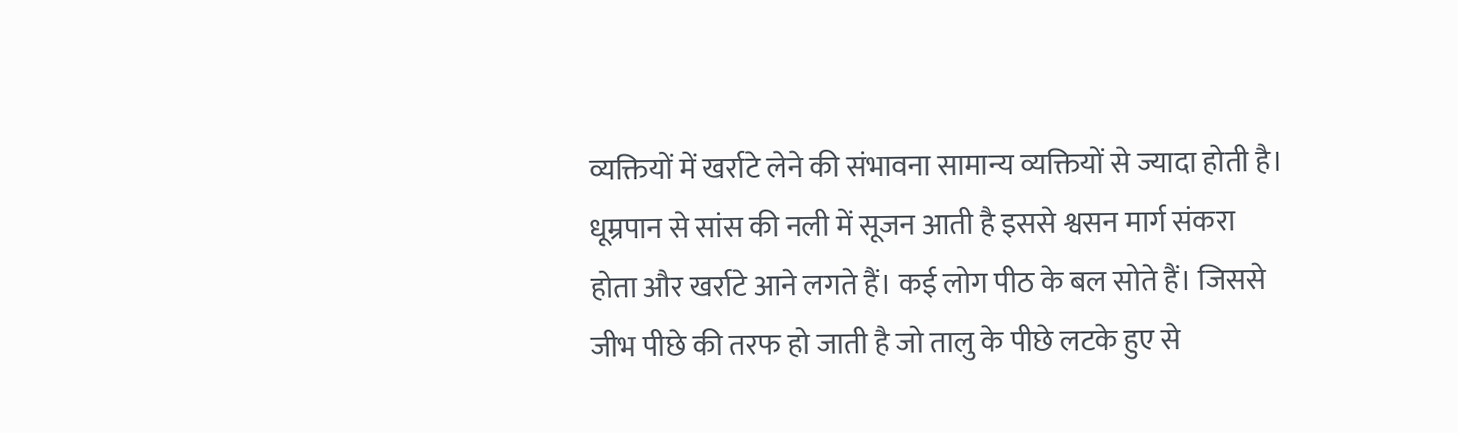व्यक्तियों में खर्राटे लेने की संभावना सामान्य व्यक्तियों से ज्यादा होती है। धूम्रपान से सांस की नली में सूजन आती है इससे श्वसन मार्ग संकरा होता और खर्राटे आने लगते हैं। कई लोग पीठ के बल सोते हैं। जिससे जीभ पीछे की तरफ हो जाती है जो तालु के पीछे लटके हुए से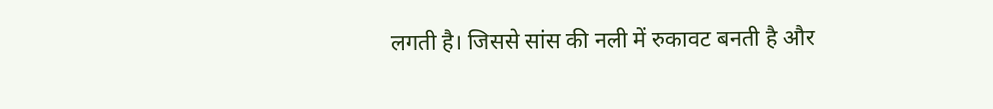लगती है। जिससे सांस की नली में रुकावट बनती है और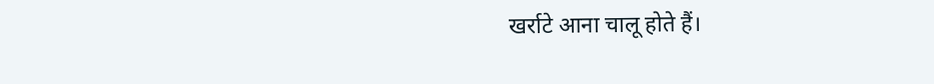खर्राटे आना चालू होते हैं।